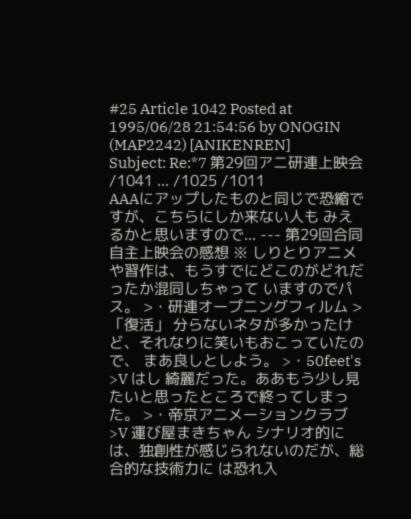#25 Article 1042 Posted at 1995/06/28 21:54:56 by ONOGIN (MAP2242) [ANIKENREN]
Subject: Re:*7 第29回アニ研連上映会 /1041 ... /1025 /1011
AAAにアップしたものと同じで恐縮ですが、こちらにしか来ない人も みえるかと思いますので... --- 第29回合同自主上映会の感想 ※ しりとりアニメや習作は、もうすでにどこのがどれだったか混同しちゃって いますのでパス。 >・研連オープニングフィルム > 「復活」 分らないネタが多かったけど、それなりに笑いもおこっていたので、 まあ良しとしよう。 >・50feet's >V はし 綺麗だった。ああもう少し見たいと思ったところで終ってしまった。 >・帝京アニメーションクラブ >V 運び屋まきちゃん シナリオ的には、独創性が感じられないのだが、総合的な技術力に は恐れ入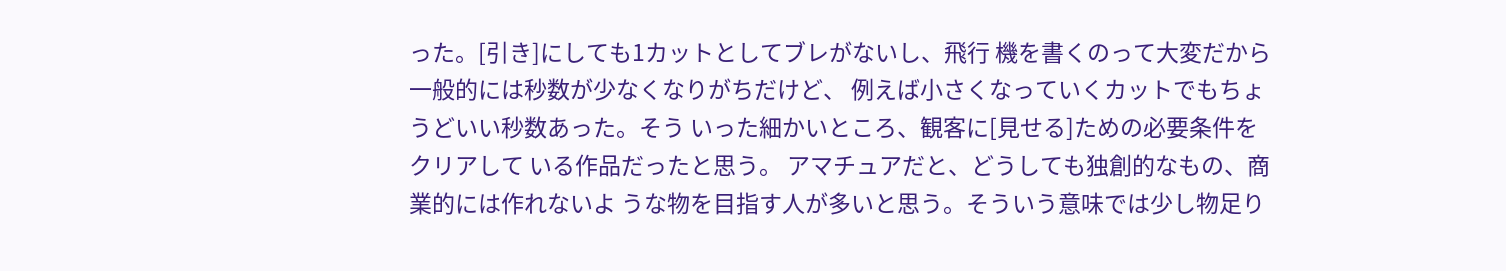った。[引き]にしても1カットとしてブレがないし、飛行 機を書くのって大変だから一般的には秒数が少なくなりがちだけど、 例えば小さくなっていくカットでもちょうどいい秒数あった。そう いった細かいところ、観客に[見せる]ための必要条件をクリアして いる作品だったと思う。 アマチュアだと、どうしても独創的なもの、商業的には作れないよ うな物を目指す人が多いと思う。そういう意味では少し物足り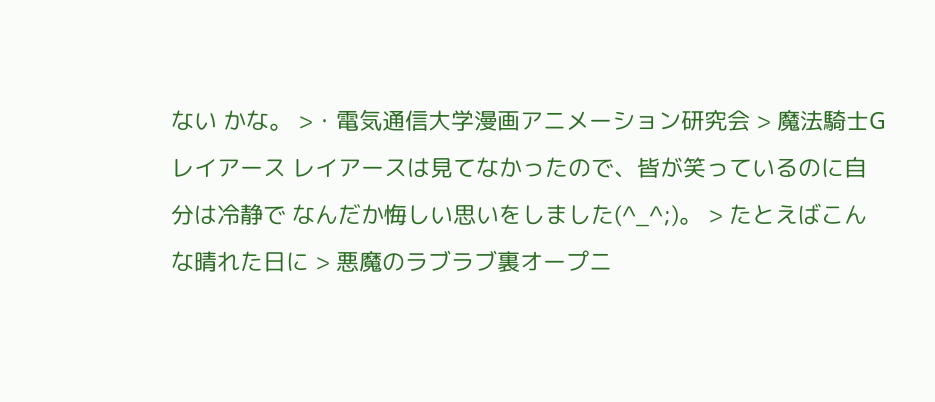ない かな。 >・電気通信大学漫画アニメーション研究会 > 魔法騎士Gレイアース レイアースは見てなかったので、皆が笑っているのに自分は冷静で なんだか悔しい思いをしました(^_^;)。 > たとえばこんな晴れた日に > 悪魔のラブラブ裏オープニ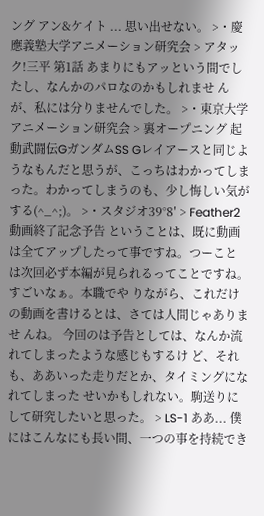ング アン&ケイト ... 思い出せない。 >・慶應義塾大学アニメーション研究会 > アタック!三平 第1話 あまりにもアッという間でしたし、なんかのパロなのかもしれませ んが、私には分りませんでした。 >・東京大学アニメーション研究会 > 裏オープニング 起動武闘伝GガンダムSS Gレイアースと同じようなもんだと思うが、こっちはわかってしま った。わかってしまうのも、少し悔しい気がする(^_^;)。 >・スタジオ39°8′ > Feather2 動画終了記念予告 ということは、既に動画は全てアップしたって事ですね。つーこと は次回必ず本編が見られるってことですね。すごいなぁ。本職でや りながら、これだけの動画を書けるとは、さては人間じゃありませ んね。 今回のは予告としては、なんか流れてしまったような感じもするけ ど、それも、ああいった走りだとか、タイミングになれてしまった せいかもしれない。駒送りにして研究したいと思った。 > LS-1 ああ... 僕にはこんなにも長い間、一つの事を持続でき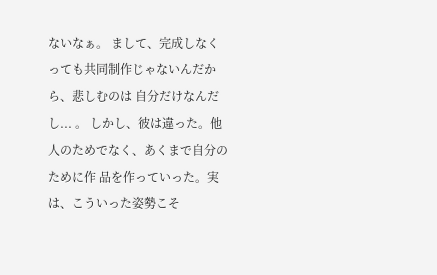ないなぁ。 まして、完成しなくっても共同制作じゃないんだから、悲しむのは 自分だけなんだし... 。 しかし、彼は違った。他人のためでなく、あくまで自分のために作 品を作っていった。実は、こういった姿勢こそ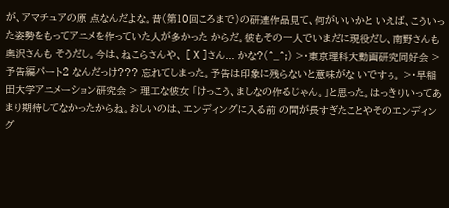が、アマチュアの原 点なんだよな。昔(第10回ころまで)の研連作品見て、何がいいかと いえば、こういった姿勢をもってアニメを作っていた人が多かった からだ。彼もその一人でいまだに現役だし、南野さんも奥沢さんも そうだし。今は、ねこらさんや、 [ X ]さん... かな?(^_^;) >・東京理科大動画研究同好会 > 予告編パート2 なんだっけ??? 忘れてしまった。予告は印象に残らないと意味がな いですぅ。 >・早稲田大学アニメーション研究会 > 理工な彼女 「けっこう、ましなの作るじゃん。」と思った。はっきりいってあ まり期待してなかったからね。おしいのは、エンディングに入る前 の間が長すぎたことやそのエンディング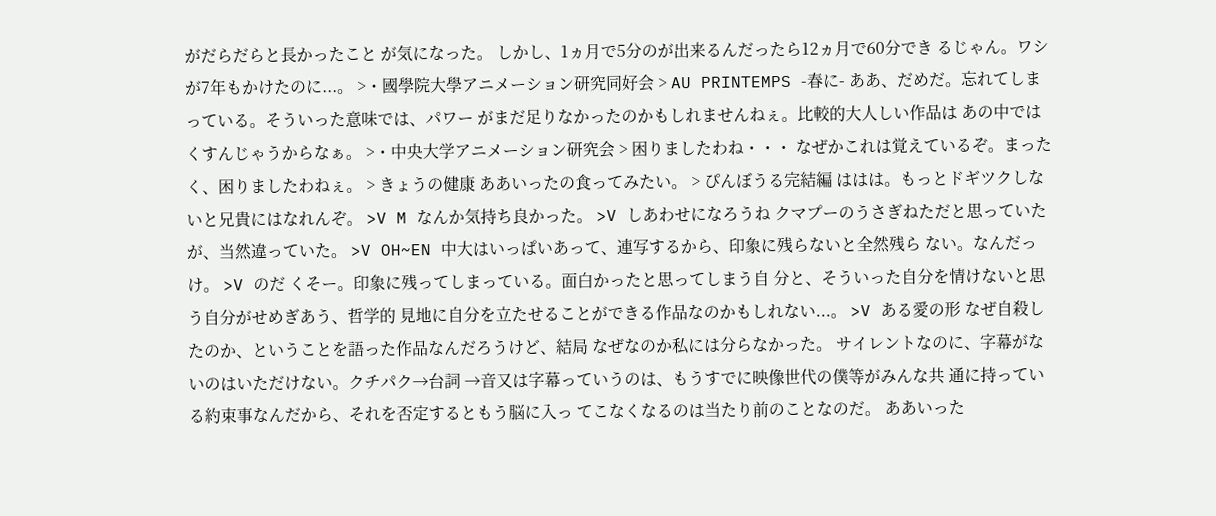がだらだらと長かったこと が気になった。 しかし、1ヵ月で5分のが出来るんだったら12ヵ月で60分でき るじゃん。ワシが7年もかけたのに...。 >・國學院大學アニメーション研究同好会 > AU PRINTEMPS -春に- ああ、だめだ。忘れてしまっている。そういった意味では、パワー がまだ足りなかったのかもしれませんねぇ。比較的大人しい作品は あの中ではくすんじゃうからなぁ。 >・中央大学アニメーション研究会 > 困りましたわね・・・ なぜかこれは覚えているぞ。まったく、困りましたわねぇ。 > きょうの健康 ああいったの食ってみたい。 > ぴんぼうる完結編 ははは。もっとドギツクしないと兄貴にはなれんぞ。 >V M なんか気持ち良かった。 >V しあわせになろうね クマプーのうさぎねただと思っていたが、当然違っていた。 >V OH~EN 中大はいっぱいあって、連写するから、印象に残らないと全然残ら ない。なんだっけ。 >V のだ くそー。印象に残ってしまっている。面白かったと思ってしまう自 分と、そういった自分を情けないと思う自分がせめぎあう、哲学的 見地に自分を立たせることができる作品なのかもしれない...。 >V ある愛の形 なぜ自殺したのか、ということを語った作品なんだろうけど、結局 なぜなのか私には分らなかった。 サイレントなのに、字幕がないのはいただけない。クチパク→台詞 →音又は字幕っていうのは、もうすでに映像世代の僕等がみんな共 通に持っている約束事なんだから、それを否定するともう脳に入っ てこなくなるのは当たり前のことなのだ。 ああいった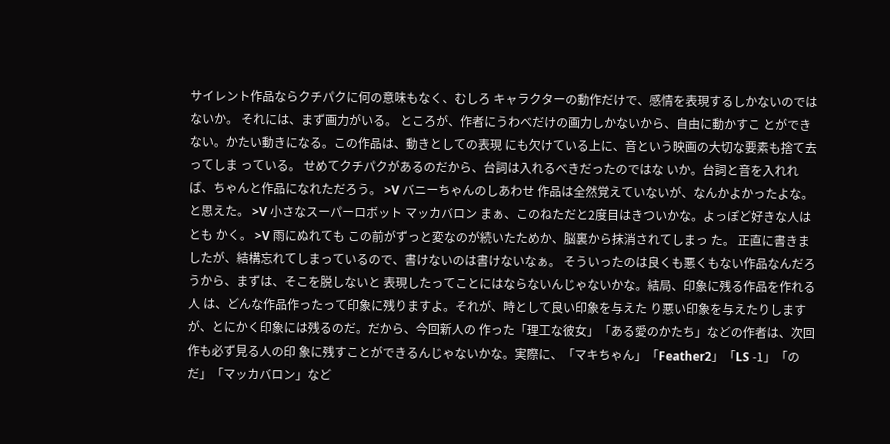サイレント作品ならクチパクに何の意味もなく、むしろ キャラクターの動作だけで、感情を表現するしかないのではないか。 それには、まず画力がいる。 ところが、作者にうわべだけの画力しかないから、自由に動かすこ とができない。かたい動きになる。この作品は、動きとしての表現 にも欠けている上に、音という映画の大切な要素も捨て去ってしま っている。 せめてクチパクがあるのだから、台詞は入れるべきだったのではな いか。台詞と音を入れれば、ちゃんと作品になれただろう。 >V バニーちゃんのしあわせ 作品は全然覚えていないが、なんかよかったよな。と思えた。 >V 小さなスーパーロボット マッカバロン まぁ、このねただと2度目はきついかな。よっぽど好きな人はとも かく。 >V 雨にぬれても この前がずっと変なのが続いたためか、脳裏から抹消されてしまっ た。 正直に書きましたが、結構忘れてしまっているので、書けないのは書けないなぁ。 そういったのは良くも悪くもない作品なんだろうから、まずは、そこを脱しないと 表現したってことにはならないんじゃないかな。結局、印象に残る作品を作れる人 は、どんな作品作ったって印象に残りますよ。それが、時として良い印象を与えた り悪い印象を与えたりしますが、とにかく印象には残るのだ。だから、今回新人の 作った「理工な彼女」「ある愛のかたち」などの作者は、次回作も必ず見る人の印 象に残すことができるんじゃないかな。実際に、「マキちゃん」「Feather2」「LS -1」「のだ」「マッカバロン」など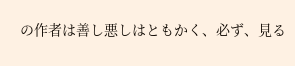の作者は善し悪しはともかく、必ず、見る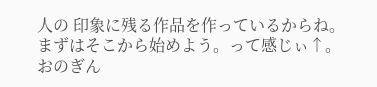人の 印象に残る作品を作っているからね。まずはそこから始めよう。って感じぃ↑。 おのぎん